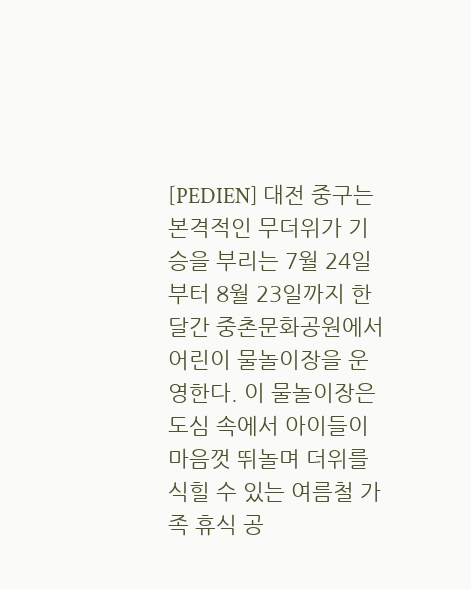[PEDIEN] 대전 중구는 본격적인 무더위가 기승을 부리는 7월 24일부터 8월 23일까지 한 달간 중촌문화공원에서 어린이 물놀이장을 운영한다. 이 물놀이장은 도심 속에서 아이들이 마음껏 뛰놀며 더위를 식힐 수 있는 여름철 가족 휴식 공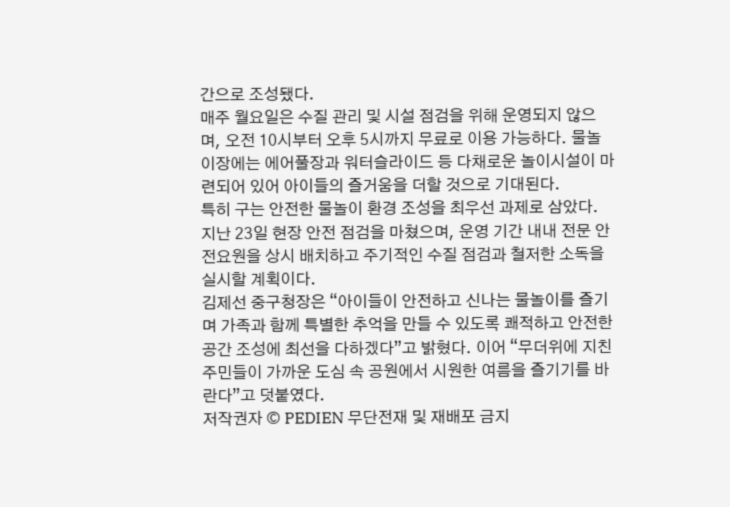간으로 조성됐다.
매주 월요일은 수질 관리 및 시설 점검을 위해 운영되지 않으며, 오전 10시부터 오후 5시까지 무료로 이용 가능하다. 물놀이장에는 에어풀장과 워터슬라이드 등 다채로운 놀이시설이 마련되어 있어 아이들의 즐거움을 더할 것으로 기대된다.
특히 구는 안전한 물놀이 환경 조성을 최우선 과제로 삼았다. 지난 23일 현장 안전 점검을 마쳤으며, 운영 기간 내내 전문 안전요원을 상시 배치하고 주기적인 수질 점검과 철저한 소독을 실시할 계획이다.
김제선 중구청장은 “아이들이 안전하고 신나는 물놀이를 즐기며 가족과 함께 특별한 추억을 만들 수 있도록 쾌적하고 안전한 공간 조성에 최선을 다하겠다”고 밝혔다. 이어 “무더위에 지친 주민들이 가까운 도심 속 공원에서 시원한 여름을 즐기기를 바란다”고 덧붙였다.
저작권자 © PEDIEN 무단전재 및 재배포 금지